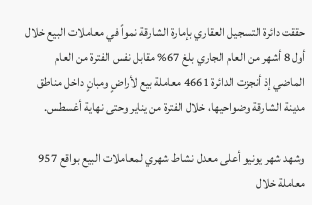حققت دائرة التسجيل العقاري بإمارة الشارقة نمواً في معاملات البيع خلال أول 8 أشهر من العام الجاري بلغ 67% مقابل نفس الفترة من العام الماضي إذ أنجزت الدائرة 4661 معاملة بيع لأراضٍ ومبانٍ داخل مناطق مدينة الشارقة وضواحيها، خلال الفترة من يناير وحتى نهاية أغسطس.

وشهد شهر يونيو أعلى معدل نشاط شهري لمعاملات البيع بواقع 957 معاملة خلال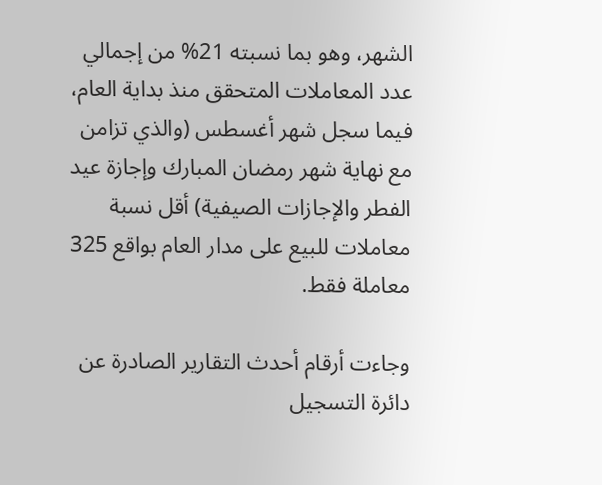الشهر، وهو بما نسبته 21% من إجمالي عدد المعاملات المتحقق منذ بداية العام، فيما سجل شهر أغسطس (والذي تزامن مع نهاية شهر رمضان المبارك وإجازة عيد الفطر والإجازات الصيفية) أقل نسبة معاملات للبيع على مدار العام بواقع 325 معاملة فقط.

وجاءت أرقام أحدث التقارير الصادرة عن دائرة التسجيل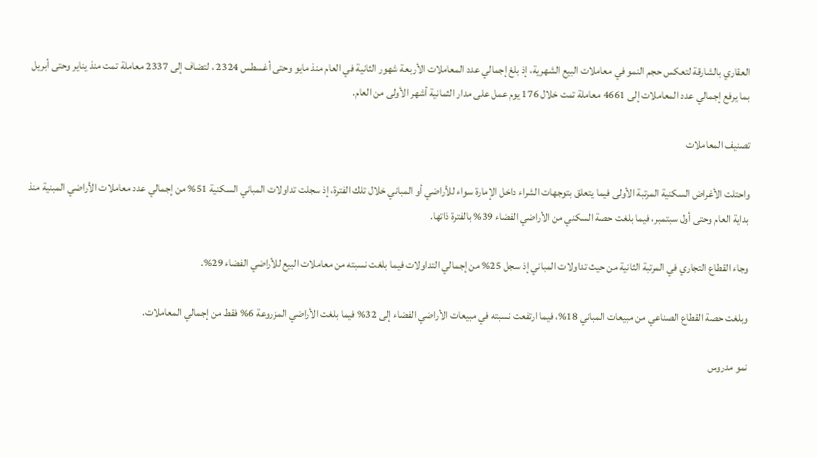العقاري بالشارقة لتعكس حجم النمو في معاملات البيع الشهرية، إذ بلغ إجمالي عدد المعاملات الأربعة شهور الثانية في العام منذ مايو وحتى أغسطس 2324 ، لتضاف إلى 2337 معاملة تمت منذ يناير وحتى أبريل بما يرفع إجمالي عدد المعاملات إلى 4661 معاملة تمت خلال 176 يوم عمل على مدار الثمانية أشهر الأولى من العام.

تصنيف المعاملات

واحتلت الأغراض السكنية المرتبة الأولى فيما يتعلق بتوجهات الشراء داخل الإمارة سواء للأراضي أو المباني خلال تلك الفترة، إذ سجلت تداولات المباني السكنية 51% من إجمالي عدد معاملات الأراضي المبنية منذ بداية العام وحتى أول سبتمبر، فيما بلغت حصة السكني من الأراضي الفضاء 39% بالفترة ذاتها.

وجاء القطاع التجاري في المرتبة الثانية من حيث تداولات المباني إذ سجل 25% من إجمالي التداولات فيما بلغت نسبته من معاملات البيع للأراضي الفضاء 29%.

وبلغت حصة القطاع الصناعي من مبيعات المباني 18%، فيما ارتفعت نسبته في مبيعات الأراضي الفضاء إلى 32% فيما بلغت الأراضي المزروعة 6% فقط من إجمالي المعاملات.

نمو مدروس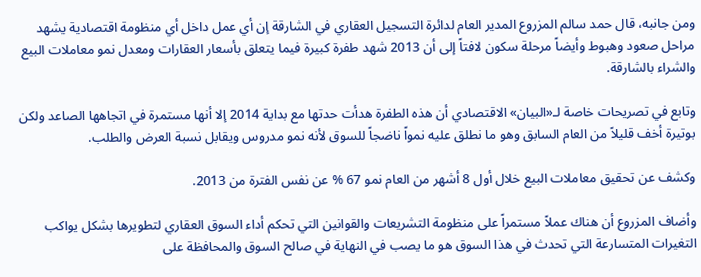ومن جانبه، قال حمد سالم المزروع المدير العام لدائرة التسجيل العقاري في الشارقة إن أي عمل داخل أي منظومة اقتصادية يشهد مراحل صعود وهبوط وأيضاً مرحلة سكون لافتاً إلى أن 2013 شهد طفرة كبيرة فيما يتعلق بأسعار العقارات ومعدل نمو معاملات البيع والشراء بالشارقة.

وتابع في تصريحات خاصة لـ«البيان» الاقتصادي أن هذه الطفرة هدأت حدتها مع بداية 2014 إلا أنها مستمرة في اتجاهها الصاعد ولكن بوتيرة أخف قليلاً من العام السابق وهو ما نطلق عليه نمواً ناضجاً للسوق لأنه نمو مدروس ويقابل نسبة العرض والطلب.

وكشف عن تحقيق معاملات البيع خلال أول 8 أشهر من العام نمو 67 % عن نفس الفترة من 2013.

وأضاف المزروع أن هناك عملاً مستمراً على منظومة التشريعات والقوانين التي تحكم أداء السوق العقاري لتطويرها بشكل يواكب التغيرات المتسارعة التي تحدث في هذا السوق هو ما يصب في النهاية في صالح السوق والمحافظة على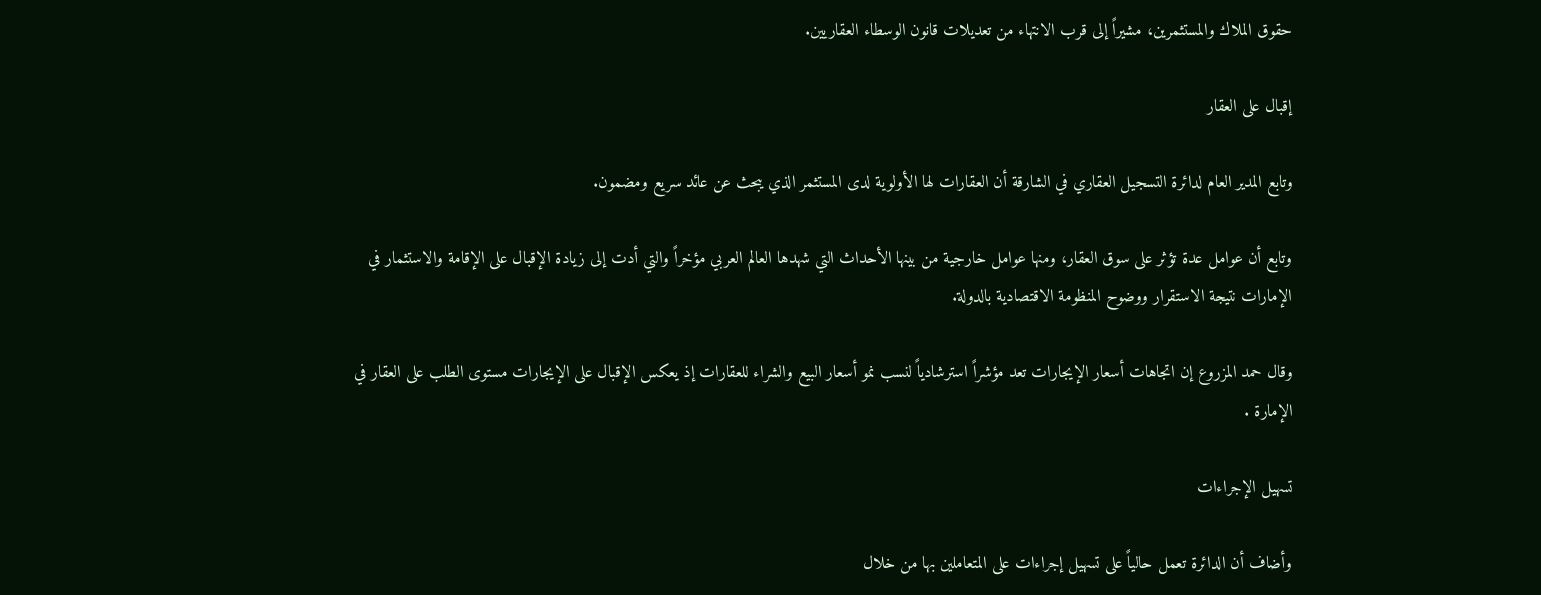حقوق الملاك والمستثمرين، مشيراً إلى قرب الانتهاء من تعديلات قانون الوسطاء العقاريين.

إقبال على العقار

وتابع المدير العام لدائرة التسجيل العقاري في الشارقة أن العقارات لها الأولوية لدى المستثمر الذي يبحث عن عائد سريع ومضمون.

وتابع أن عوامل عدة تؤثر على سوق العقار، ومنها عوامل خارجية من بينها الأحداث التي شهدها العالم العربي مؤخراً والتي أدت إلى زيادة الإقبال على الإقامة والاستثمار في الإمارات نتيجة الاستقرار ووضوح المنظومة الاقتصادية بالدولة.

وقال حمد المزروع إن اتجاهات أسعار الإيجارات تعد مؤشراً استرشادياً لنسب نمو أسعار البيع والشراء للعقارات إذ يعكس الإقبال على الإيجارات مستوى الطلب على العقار في الإمارة .

تسهيل الإجراءات

وأضاف أن الدائرة تعمل حالياً على تسهيل إجراءات على المتعاملين بها من خلال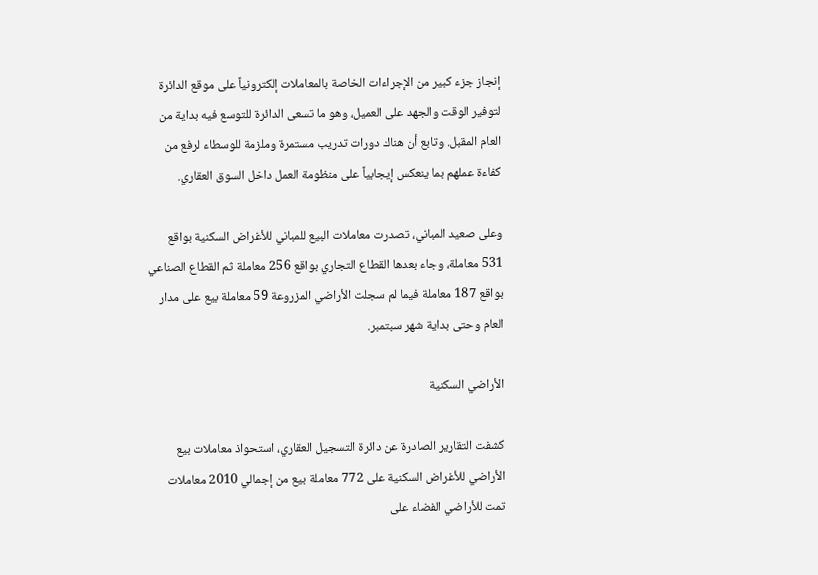إنجاز جزء كبير من الإجراءات الخاصة بالمعاملات إلكترونياً على موقع الدائرة لتوفير الوقت والجهد على العميل، وهو ما تسعى الدائرة للتوسع فيه بداية من العام المقبل. وتابع أن هناك دورات تدريب مستمرة وملزمة للوسطاء لرفع من كفاءة عملهم بما ينعكس إيجابياً على منظومة العمل داخل السوق العقاري.

وعلى صعيد المباني، تصدرت معاملات البيع للمباني للأغراض السكنية بواقع 531 معاملة، وجاء بعدها القطاع التجاري بواقع 256 معاملة ثم القطاع الصناعي بواقع 187 معاملة فيما لم سجلت الأراضي المزروعة 59 معاملة بيع على مدار العام وحتى بداية شهر سبتمبر.

الأراضي السكنية

كشفت التقارير الصادرة عن دائرة التسجيل العقاري، استحواذ معاملات بيع الأراضي للأغراض السكنية على 772 معاملة بيع من إجمالي 2010 معاملات تمت للأراضي الفضاء على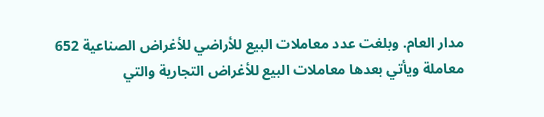مدار العام. وبلغت عدد معاملات البيع للأراضي للأغراض الصناعية 652 معاملة ويأتي بعدها معاملات البيع للأغراض التجارية والتي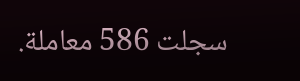سجلت 586 معاملة.